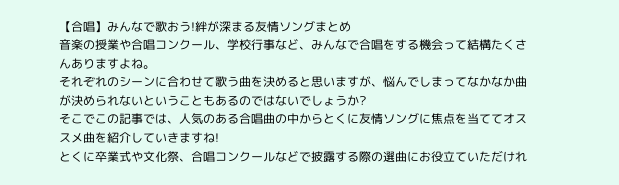【合唱】みんなで歌おう!絆が深まる友情ソングまとめ
音楽の授業や合唱コンクール、学校行事など、みんなで合唱をする機会って結構たくさんありますよね。
それぞれのシーンに合わせて歌う曲を決めると思いますが、悩んでしまってなかなか曲が決められないということもあるのではないでしょうか?
そこでこの記事では、人気のある合唱曲の中からとくに友情ソングに焦点を当ててオススメ曲を紹介していきますね!
とくに卒業式や文化祭、合唱コンクールなどで披露する際の選曲にお役立ていただけれ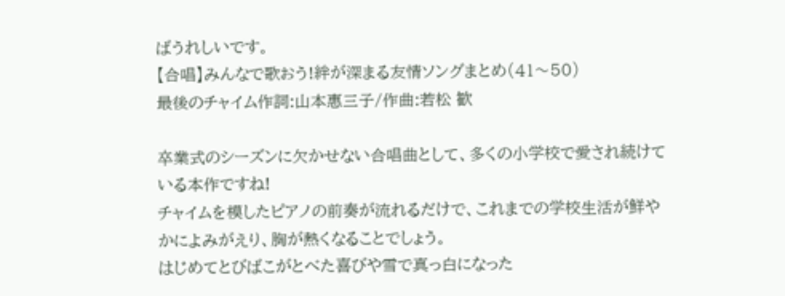ばうれしいです。
【合唱】みんなで歌おう!絆が深まる友情ソングまとめ(41〜50)
最後のチャイム作詞:山本惠三子/作曲:若松 歓

卒業式のシーズンに欠かせない合唱曲として、多くの小学校で愛され続けている本作ですね!
チャイムを模したピアノの前奏が流れるだけで、これまでの学校生活が鮮やかによみがえり、胸が熱くなることでしょう。
はじめてとびばこがとべた喜びや雪で真っ白になった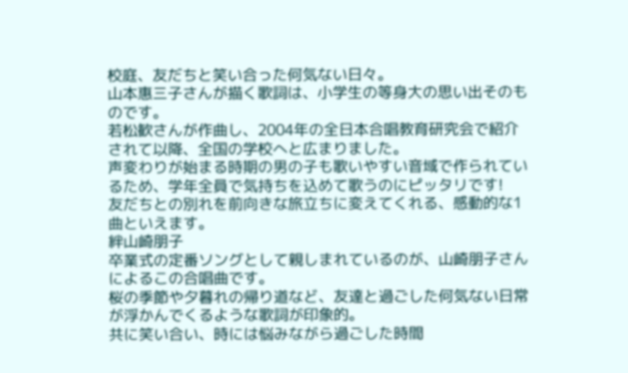校庭、友だちと笑い合った何気ない日々。
山本惠三子さんが描く歌詞は、小学生の等身大の思い出そのものです。
若松歓さんが作曲し、2004年の全日本合唱教育研究会で紹介されて以降、全国の学校へと広まりました。
声変わりが始まる時期の男の子も歌いやすい音域で作られているため、学年全員で気持ちを込めて歌うのにピッタリです!
友だちとの別れを前向きな旅立ちに変えてくれる、感動的な1曲といえます。
絆山崎朋子
卒業式の定番ソングとして親しまれているのが、山崎朋子さんによるこの合唱曲です。
桜の季節や夕暮れの帰り道など、友達と過ごした何気ない日常が浮かんでくるような歌詞が印象的。
共に笑い合い、時には悩みながら過ごした時間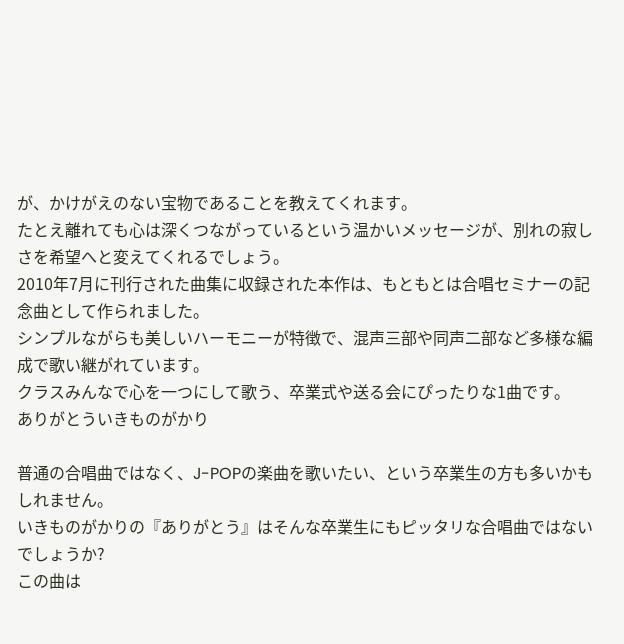が、かけがえのない宝物であることを教えてくれます。
たとえ離れても心は深くつながっているという温かいメッセージが、別れの寂しさを希望へと変えてくれるでしょう。
2010年7月に刊行された曲集に収録された本作は、もともとは合唱セミナーの記念曲として作られました。
シンプルながらも美しいハーモニーが特徴で、混声三部や同声二部など多様な編成で歌い継がれています。
クラスみんなで心を一つにして歌う、卒業式や送る会にぴったりな1曲です。
ありがとういきものがかり

普通の合唱曲ではなく、J-POPの楽曲を歌いたい、という卒業生の方も多いかもしれません。
いきものがかりの『ありがとう』はそんな卒業生にもピッタリな合唱曲ではないでしょうか?
この曲は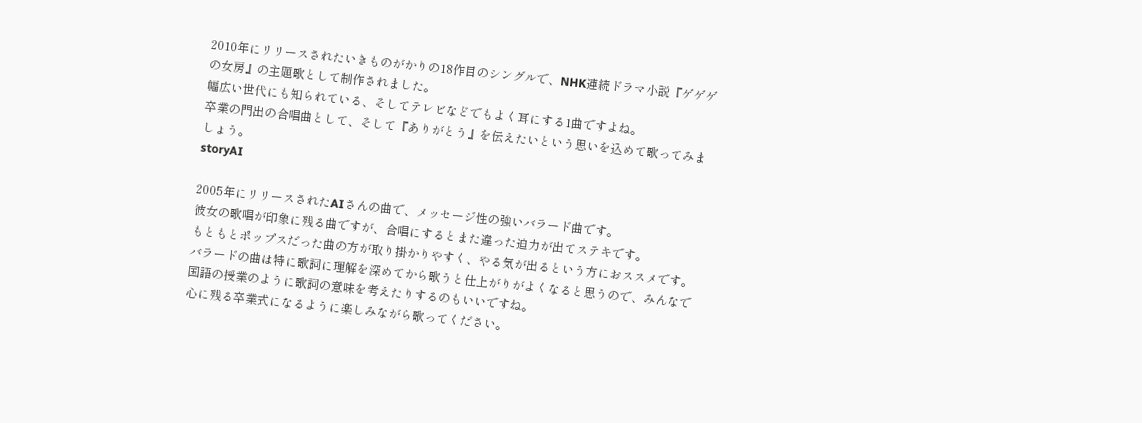2010年にリリースされたいきものがかりの18作目のシングルで、NHK連続ドラマ小説『ゲゲゲの女房』の主題歌として制作されました。
幅広い世代にも知られている、そしてテレビなどでもよく耳にする1曲ですよね。
卒業の門出の合唱曲として、そして『ありがとう』を伝えたいという思いを込めて歌ってみましょう。
storyAI

2005年にリリースされたAIさんの曲で、メッセージ性の強いバラード曲です。
彼女の歌唱が印象に残る曲ですが、合唱にするとまた違った迫力が出てステキです。
もともとポップスだった曲の方が取り掛かりやすく、やる気が出るという方におススメです。
バラードの曲は特に歌詞に理解を深めてから歌うと仕上がりがよくなると思うので、みんなで国語の授業のように歌詞の意味を考えたりするのもいいですね。
心に残る卒業式になるように楽しみながら歌ってください。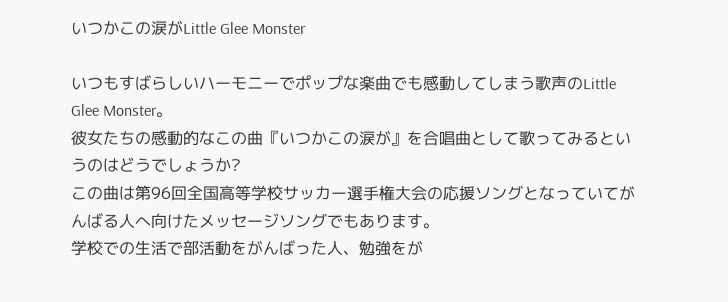いつかこの涙がLittle Glee Monster

いつもすばらしいハーモニーでポップな楽曲でも感動してしまう歌声のLittle Glee Monster。
彼女たちの感動的なこの曲『いつかこの涙が』を合唱曲として歌ってみるというのはどうでしょうか?
この曲は第96回全国高等学校サッカー選手権大会の応援ソングとなっていてがんばる人へ向けたメッセージソングでもあります。
学校での生活で部活動をがんばった人、勉強をが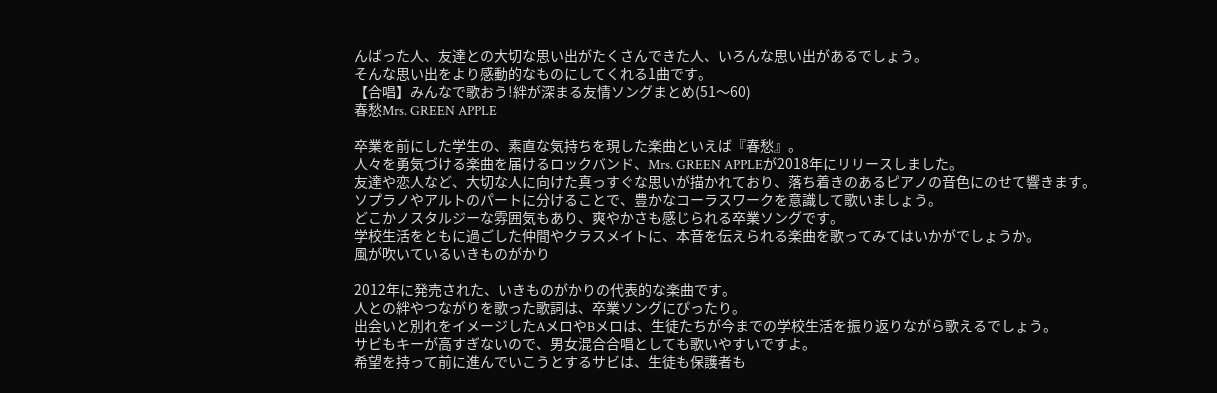んばった人、友達との大切な思い出がたくさんできた人、いろんな思い出があるでしょう。
そんな思い出をより感動的なものにしてくれる1曲です。
【合唱】みんなで歌おう!絆が深まる友情ソングまとめ(51〜60)
春愁Mrs. GREEN APPLE

卒業を前にした学生の、素直な気持ちを現した楽曲といえば『春愁』。
人々を勇気づける楽曲を届けるロックバンド、Mrs. GREEN APPLEが2018年にリリースしました。
友達や恋人など、大切な人に向けた真っすぐな思いが描かれており、落ち着きのあるピアノの音色にのせて響きます。
ソプラノやアルトのパートに分けることで、豊かなコーラスワークを意識して歌いましょう。
どこかノスタルジーな雰囲気もあり、爽やかさも感じられる卒業ソングです。
学校生活をともに過ごした仲間やクラスメイトに、本音を伝えられる楽曲を歌ってみてはいかがでしょうか。
風が吹いているいきものがかり

2012年に発売された、いきものがかりの代表的な楽曲です。
人との絆やつながりを歌った歌詞は、卒業ソングにぴったり。
出会いと別れをイメージしたAメロやBメロは、生徒たちが今までの学校生活を振り返りながら歌えるでしょう。
サビもキーが高すぎないので、男女混合合唱としても歌いやすいですよ。
希望を持って前に進んでいこうとするサビは、生徒も保護者も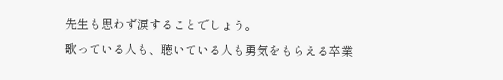先生も思わず涙することでしょう。
歌っている人も、聴いている人も勇気をもらえる卒業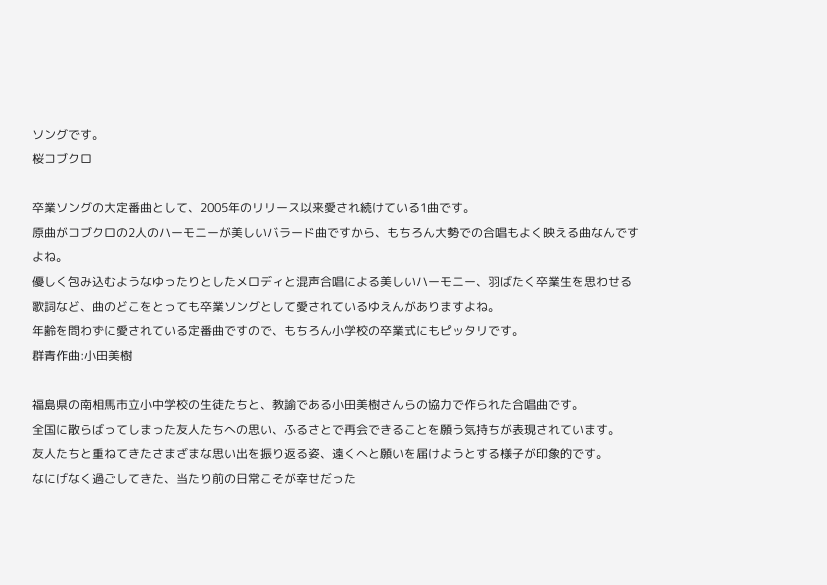ソングです。
桜コブクロ

卒業ソングの大定番曲として、2005年のリリース以来愛され続けている1曲です。
原曲がコブクロの2人のハーモニーが美しいバラード曲ですから、もちろん大勢での合唱もよく映える曲なんですよね。
優しく包み込むようなゆったりとしたメロディと混声合唱による美しいハーモニー、羽ばたく卒業生を思わせる歌詞など、曲のどこをとっても卒業ソングとして愛されているゆえんがありますよね。
年齢を問わずに愛されている定番曲ですので、もちろん小学校の卒業式にもピッタリです。
群青作曲:小田美樹

福島県の南相馬市立小中学校の生徒たちと、教諭である小田美樹さんらの協力で作られた合唱曲です。
全国に散らばってしまった友人たちへの思い、ふるさとで再会できることを願う気持ちが表現されています。
友人たちと重ねてきたさまざまな思い出を振り返る姿、遠くへと願いを届けようとする様子が印象的です。
なにげなく過ごしてきた、当たり前の日常こそが幸せだった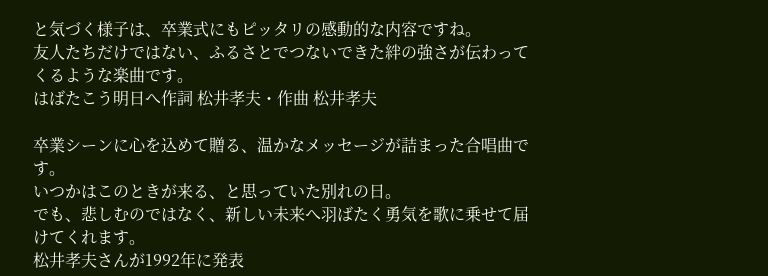と気づく様子は、卒業式にもピッタリの感動的な内容ですね。
友人たちだけではない、ふるさとでつないできた絆の強さが伝わってくるような楽曲です。
はばたこう明日へ作詞 松井孝夫・作曲 松井孝夫

卒業シーンに心を込めて贈る、温かなメッセージが詰まった合唱曲です。
いつかはこのときが来る、と思っていた別れの日。
でも、悲しむのではなく、新しい未来へ羽ばたく勇気を歌に乗せて届けてくれます。
松井孝夫さんが1992年に発表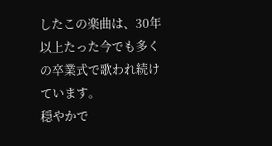したこの楽曲は、30年以上たった今でも多くの卒業式で歌われ続けています。
穏やかで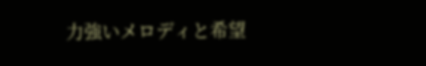力強いメロディと希望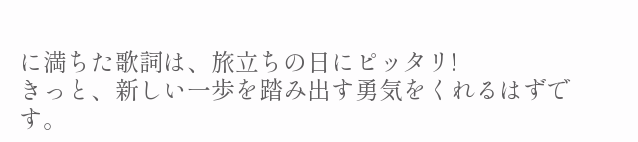に満ちた歌詞は、旅立ちの日にピッタリ!
きっと、新しい一歩を踏み出す勇気をくれるはずです。